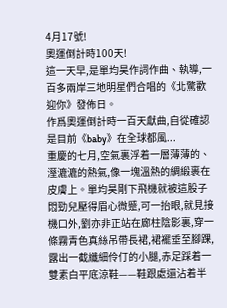4月17號!
奧運倒計時100天!
這一天早,是單均昊作詞作曲、執導,一百多兩岸三地明星們合唱的《北驚歡迎你》發佈日。
作爲奧運倒計時一百天獻曲,自從確認是目前《baby》在全球都風...
重慶的七月,空氣裏浮着一層薄薄的、溼漉漉的熱氣,像一塊溫熱的綢緞裹在皮膚上。單均昊剛下飛機就被這股子悶勁兒壓得眉心微蹙,可一抬眼,就見接機口外,劉亦非正站在廊柱陰影裏,穿一條霧青色真絲吊帶長裙,裙襬垂至腳踝,露出一截纖細伶仃的小腿,赤足踩着一雙素白平底涼鞋——鞋跟處還沾着半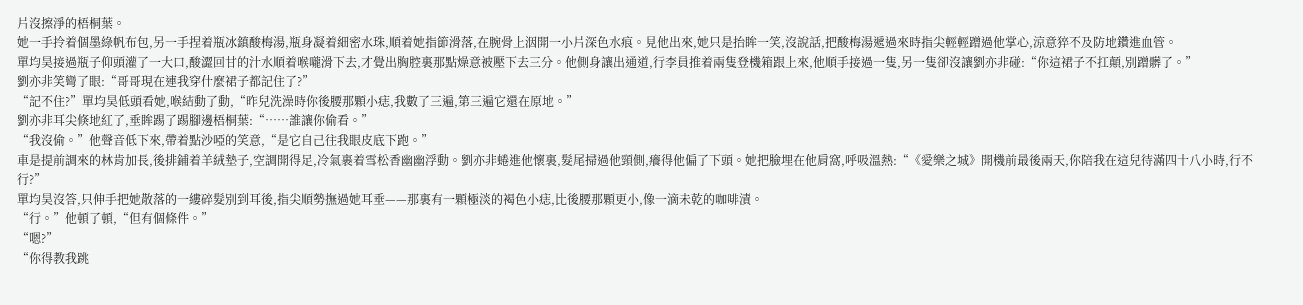片沒擦淨的梧桐葉。
她一手拎着個墨綠帆布包,另一手捏着瓶冰鎮酸梅湯,瓶身凝着細密水珠,順着她指節滑落,在腕骨上洇開一小片深色水痕。見他出來,她只是抬眸一笑,沒說話,把酸梅湯遞過來時指尖輕輕蹭過他掌心,涼意猝不及防地鑽進血管。
單均昊接過瓶子仰頭灌了一大口,酸澀回甘的汁水順着喉嚨滑下去,才覺出胸腔裏那點燥意被壓下去三分。他側身讓出通道,行李員推着兩隻登機箱跟上來,他順手接過一隻,另一隻卻沒讓劉亦非碰:“你這裙子不扛顛,別蹭髒了。”
劉亦非笑彎了眼:“哥哥現在連我穿什麼裙子都記住了?”
“記不住?”單均昊低頭看她,喉結動了動,“昨兒洗澡時你後腰那顆小痣,我數了三遍,第三遍它還在原地。”
劉亦非耳尖倏地紅了,垂眸踢了踢腳邊梧桐葉:“……誰讓你偷看。”
“我沒偷。”他聲音低下來,帶着點沙啞的笑意,“是它自己往我眼皮底下跑。”
車是提前調來的林肯加長,後排鋪着羊絨墊子,空調開得足,冷氣裹着雪松香幽幽浮動。劉亦非蜷進他懷裏,髮尾掃過他頸側,癢得他偏了下頭。她把臉埋在他肩窩,呼吸溫熱:“《愛樂之城》開機前最後兩天,你陪我在這兒待滿四十八小時,行不行?”
單均昊沒答,只伸手把她散落的一縷碎髮別到耳後,指尖順勢撫過她耳垂——那裏有一顆極淡的褐色小痣,比後腰那顆更小,像一滴未乾的咖啡漬。
“行。”他頓了頓,“但有個條件。”
“嗯?”
“你得教我跳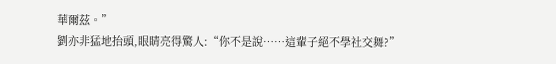華爾茲。”
劉亦非猛地抬頭,眼睛亮得驚人:“你不是說……這輩子絕不學社交舞?”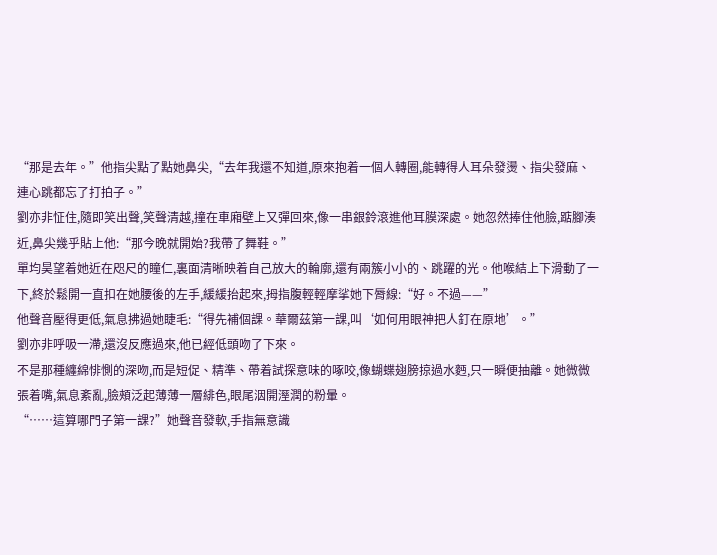“那是去年。”他指尖點了點她鼻尖,“去年我還不知道,原來抱着一個人轉圈,能轉得人耳朵發燙、指尖發麻、連心跳都忘了打拍子。”
劉亦非怔住,隨即笑出聲,笑聲清越,撞在車廂壁上又彈回來,像一串銀鈴滾進他耳膜深處。她忽然捧住他臉,踮腳湊近,鼻尖幾乎貼上他:“那今晚就開始?我帶了舞鞋。”
單均昊望着她近在咫尺的瞳仁,裏面清晰映着自己放大的輪廓,還有兩簇小小的、跳躍的光。他喉結上下滑動了一下,終於鬆開一直扣在她腰後的左手,緩緩抬起來,拇指腹輕輕摩挲她下脣線:“好。不過——”
他聲音壓得更低,氣息拂過她睫毛:“得先補個課。華爾茲第一課,叫‘如何用眼神把人釘在原地’。”
劉亦非呼吸一滯,還沒反應過來,他已經低頭吻了下來。
不是那種纏綿悱惻的深吻,而是短促、精準、帶着試探意味的啄咬,像蝴蝶翅膀掠過水麪,只一瞬便抽離。她微微張着嘴,氣息紊亂,臉頰泛起薄薄一層緋色,眼尾洇開溼潤的粉暈。
“……這算哪門子第一課?”她聲音發軟,手指無意識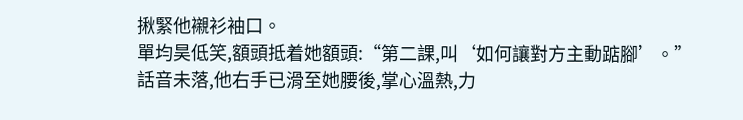揪緊他襯衫袖口。
單均昊低笑,額頭抵着她額頭:“第二課,叫‘如何讓對方主動踮腳’。”
話音未落,他右手已滑至她腰後,掌心溫熱,力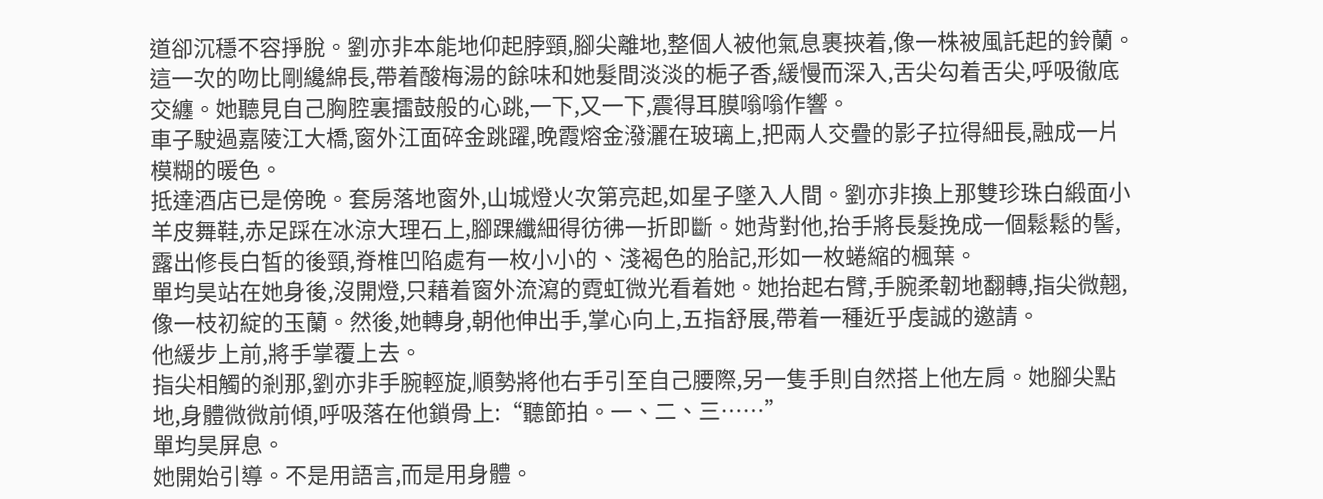道卻沉穩不容掙脫。劉亦非本能地仰起脖頸,腳尖離地,整個人被他氣息裹挾着,像一株被風託起的鈴蘭。這一次的吻比剛纔綿長,帶着酸梅湯的餘味和她髮間淡淡的梔子香,緩慢而深入,舌尖勾着舌尖,呼吸徹底交纏。她聽見自己胸腔裏擂鼓般的心跳,一下,又一下,震得耳膜嗡嗡作響。
車子駛過嘉陵江大橋,窗外江面碎金跳躍,晚霞熔金潑灑在玻璃上,把兩人交疊的影子拉得細長,融成一片模糊的暖色。
抵達酒店已是傍晚。套房落地窗外,山城燈火次第亮起,如星子墜入人間。劉亦非換上那雙珍珠白緞面小羊皮舞鞋,赤足踩在冰涼大理石上,腳踝纖細得彷彿一折即斷。她背對他,抬手將長髮挽成一個鬆鬆的髻,露出修長白皙的後頸,脊椎凹陷處有一枚小小的、淺褐色的胎記,形如一枚蜷縮的楓葉。
單均昊站在她身後,沒開燈,只藉着窗外流瀉的霓虹微光看着她。她抬起右臂,手腕柔韌地翻轉,指尖微翹,像一枝初綻的玉蘭。然後,她轉身,朝他伸出手,掌心向上,五指舒展,帶着一種近乎虔誠的邀請。
他緩步上前,將手掌覆上去。
指尖相觸的剎那,劉亦非手腕輕旋,順勢將他右手引至自己腰際,另一隻手則自然搭上他左肩。她腳尖點地,身體微微前傾,呼吸落在他鎖骨上:“聽節拍。一、二、三……”
單均昊屏息。
她開始引導。不是用語言,而是用身體。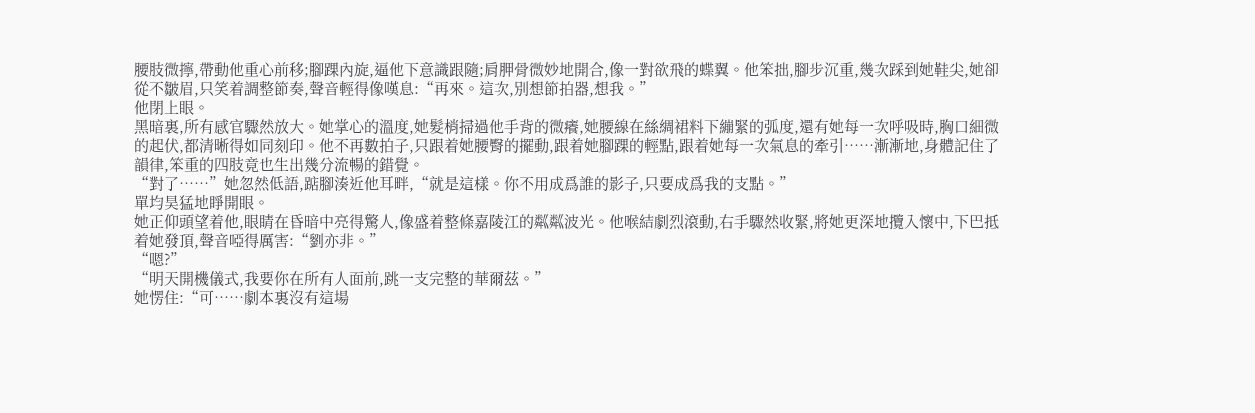腰肢微擰,帶動他重心前移;腳踝內旋,逼他下意識跟隨;肩胛骨微妙地開合,像一對欲飛的蝶翼。他笨拙,腳步沉重,幾次踩到她鞋尖,她卻從不皺眉,只笑着調整節奏,聲音輕得像嘆息:“再來。這次,別想節拍器,想我。”
他閉上眼。
黑暗裏,所有感官驟然放大。她掌心的溫度,她髮梢掃過他手背的微癢,她腰線在絲綢裙料下繃緊的弧度,還有她每一次呼吸時,胸口細微的起伏,都清晰得如同刻印。他不再數拍子,只跟着她腰臀的擺動,跟着她腳踝的輕點,跟着她每一次氣息的牽引……漸漸地,身體記住了韻律,笨重的四肢竟也生出幾分流暢的錯覺。
“對了……”她忽然低語,踮腳湊近他耳畔,“就是這樣。你不用成爲誰的影子,只要成爲我的支點。”
單均昊猛地睜開眼。
她正仰頭望着他,眼睛在昏暗中亮得驚人,像盛着整條嘉陵江的粼粼波光。他喉結劇烈滾動,右手驟然收緊,將她更深地攬入懷中,下巴抵着她發頂,聲音啞得厲害:“劉亦非。”
“嗯?”
“明天開機儀式,我要你在所有人面前,跳一支完整的華爾茲。”
她愣住:“可……劇本裏沒有這場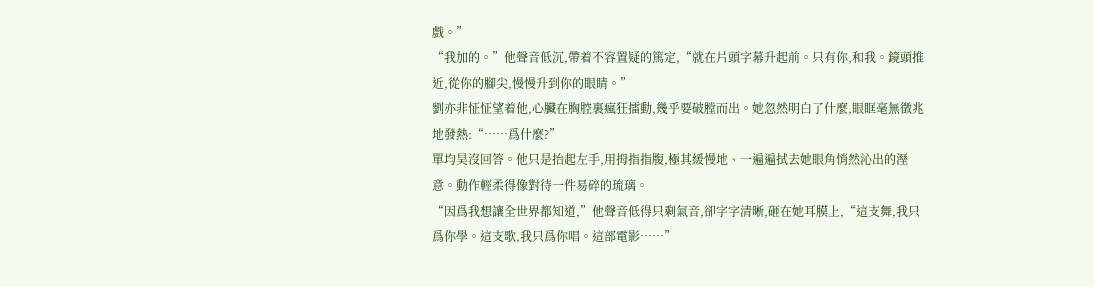戲。”
“我加的。”他聲音低沉,帶着不容置疑的篤定,“就在片頭字幕升起前。只有你,和我。鏡頭推近,從你的腳尖,慢慢升到你的眼睛。”
劉亦非怔怔望着他,心臟在胸腔裏瘋狂擂動,幾乎要破膛而出。她忽然明白了什麼,眼眶毫無徵兆地發熱:“……爲什麼?”
單均昊沒回答。他只是抬起左手,用拇指指腹,極其緩慢地、一遍遍拭去她眼角悄然沁出的溼意。動作輕柔得像對待一件易碎的琉璃。
“因爲我想讓全世界都知道,”他聲音低得只剩氣音,卻字字清晰,砸在她耳膜上,“這支舞,我只爲你學。這支歌,我只爲你唱。這部電影……”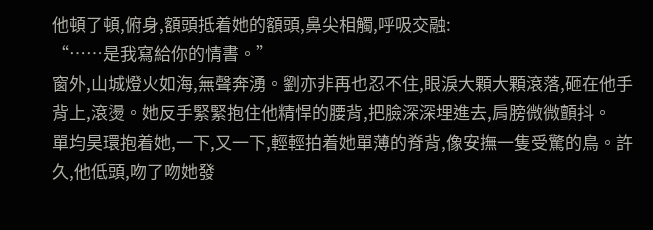他頓了頓,俯身,額頭抵着她的額頭,鼻尖相觸,呼吸交融:
“……是我寫給你的情書。”
窗外,山城燈火如海,無聲奔湧。劉亦非再也忍不住,眼淚大顆大顆滾落,砸在他手背上,滾燙。她反手緊緊抱住他精悍的腰背,把臉深深埋進去,肩膀微微顫抖。
單均昊環抱着她,一下,又一下,輕輕拍着她單薄的脊背,像安撫一隻受驚的鳥。許久,他低頭,吻了吻她發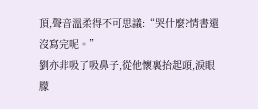頂,聲音溫柔得不可思議:“哭什麼?情書還沒寫完呢。”
劉亦非吸了吸鼻子,從他懷裏抬起頭,淚眼朦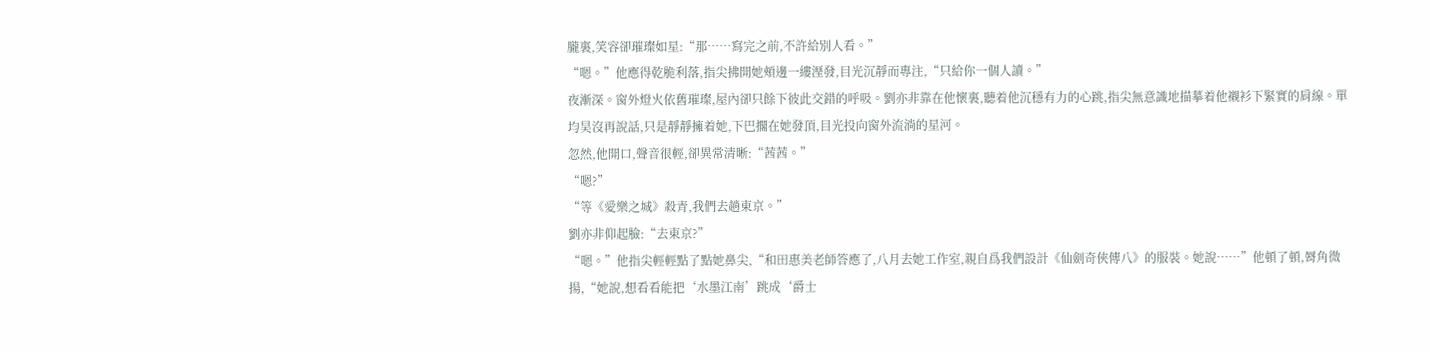朧裏,笑容卻璀璨如星:“那……寫完之前,不許給別人看。”
“嗯。”他應得乾脆利落,指尖拂開她頰邊一縷溼發,目光沉靜而專注,“只給你一個人讀。”
夜漸深。窗外燈火依舊璀璨,屋內卻只餘下彼此交錯的呼吸。劉亦非靠在他懷裏,聽着他沉穩有力的心跳,指尖無意識地描摹着他襯衫下緊實的肩線。單均昊沒再說話,只是靜靜擁着她,下巴擱在她發頂,目光投向窗外流淌的星河。
忽然,他開口,聲音很輕,卻異常清晰:“茜茜。”
“嗯?”
“等《愛樂之城》殺青,我們去趟東京。”
劉亦非仰起臉:“去東京?”
“嗯。”他指尖輕輕點了點她鼻尖,“和田惠美老師答應了,八月去她工作室,親自爲我們設計《仙劍奇俠傳八》的服裝。她說……”他頓了頓,脣角微揚,“她說,想看看能把‘水墨江南’跳成‘爵士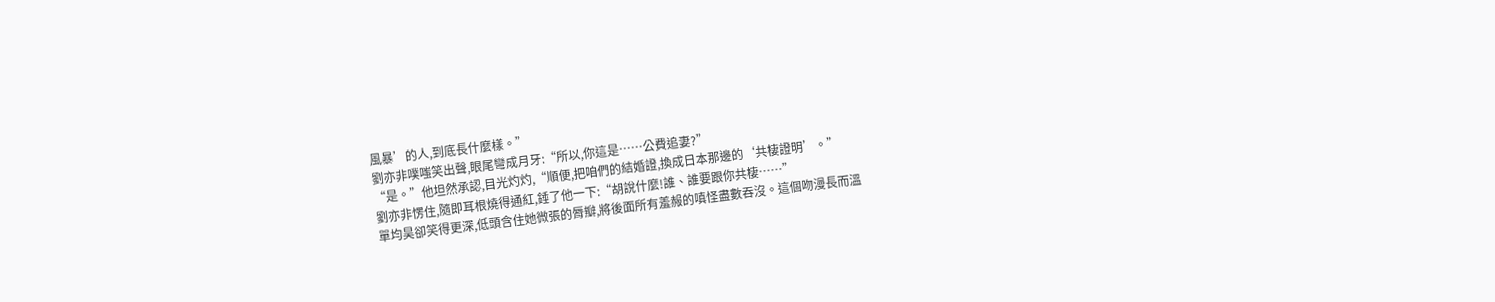風暴’的人,到底長什麼樣。”
劉亦非噗嗤笑出聲,眼尾彎成月牙:“所以,你這是……公費追妻?”
“是。”他坦然承認,目光灼灼,“順便,把咱們的結婚證,換成日本那邊的‘共棲證明’。”
劉亦非愣住,隨即耳根燒得通紅,錘了他一下:“胡說什麼!誰、誰要跟你共棲……”
單均昊卻笑得更深,低頭含住她微張的脣瓣,將後面所有羞赧的嗔怪盡數吞沒。這個吻漫長而溫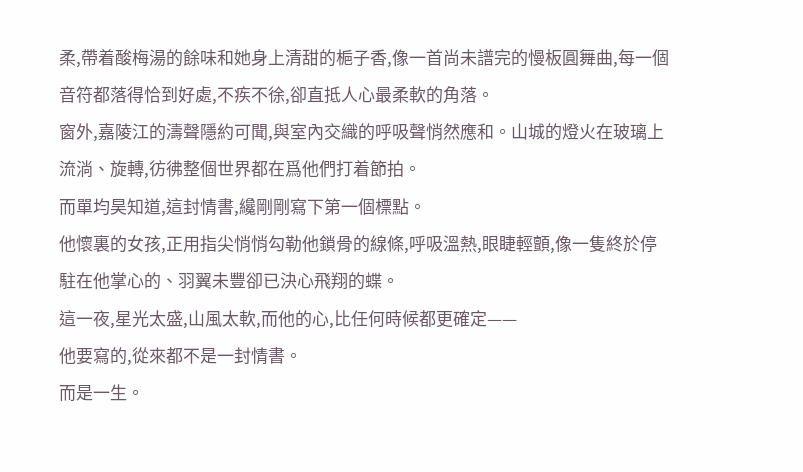柔,帶着酸梅湯的餘味和她身上清甜的梔子香,像一首尚未譜完的慢板圓舞曲,每一個音符都落得恰到好處,不疾不徐,卻直抵人心最柔軟的角落。
窗外,嘉陵江的濤聲隱約可聞,與室內交織的呼吸聲悄然應和。山城的燈火在玻璃上流淌、旋轉,彷彿整個世界都在爲他們打着節拍。
而單均昊知道,這封情書,纔剛剛寫下第一個標點。
他懷裏的女孩,正用指尖悄悄勾勒他鎖骨的線條,呼吸溫熱,眼睫輕顫,像一隻終於停駐在他掌心的、羽翼未豐卻已決心飛翔的蝶。
這一夜,星光太盛,山風太軟,而他的心,比任何時候都更確定——
他要寫的,從來都不是一封情書。
而是一生。